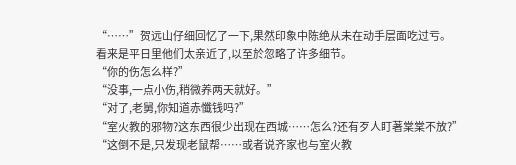“……”贺远山仔细回忆了一下,果然印象中陈绝从未在动手层面吃过亏。
看来是平日里他们太亲近了,以至於忽略了许多细节。
“你的伤怎么样?”
“没事,一点小伤,稍微养两天就好。”
“对了,老舅,你知道赤懺钱吗?”
“室火教的邪物?这东西很少出现在西城……怎么?还有歹人盯著棠棠不放?”
“这倒不是,只发现老鼠帮……或者说齐家也与室火教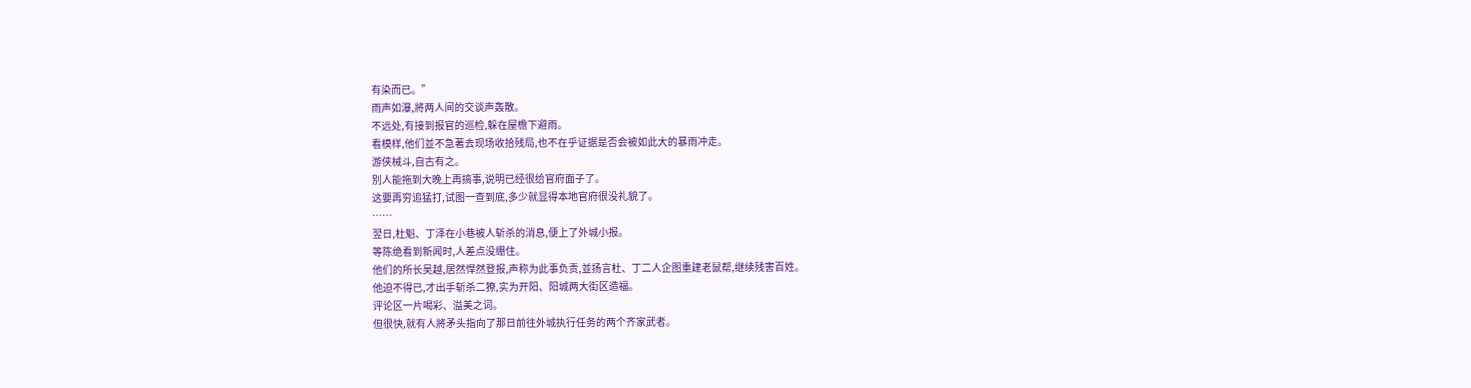有染而已。”
雨声如瀑,將两人间的交谈声轰散。
不远处,有接到报官的巡检,躲在屋檐下避雨。
看模样,他们並不急著去现场收拾残局,也不在乎证据是否会被如此大的暴雨冲走。
游侠械斗,自古有之。
別人能拖到大晚上再搞事,说明已经很给官府面子了。
这要再穷追猛打,试图一查到底,多少就显得本地官府很没礼貌了。
……
翌日,杜魁、丁泽在小巷被人斩杀的消息,便上了外城小报。
等陈绝看到新闻时,人差点没绷住。
他们的所长吴越,居然悍然登报,声称为此事负责,並扬言杜、丁二人企图重建老鼠帮,继续残害百姓。
他迫不得已,才出手斩杀二獠,实为开阳、阳城两大街区造福。
评论区一片喝彩、溢美之词。
但很快,就有人將矛头指向了那日前往外城执行任务的两个齐家武者。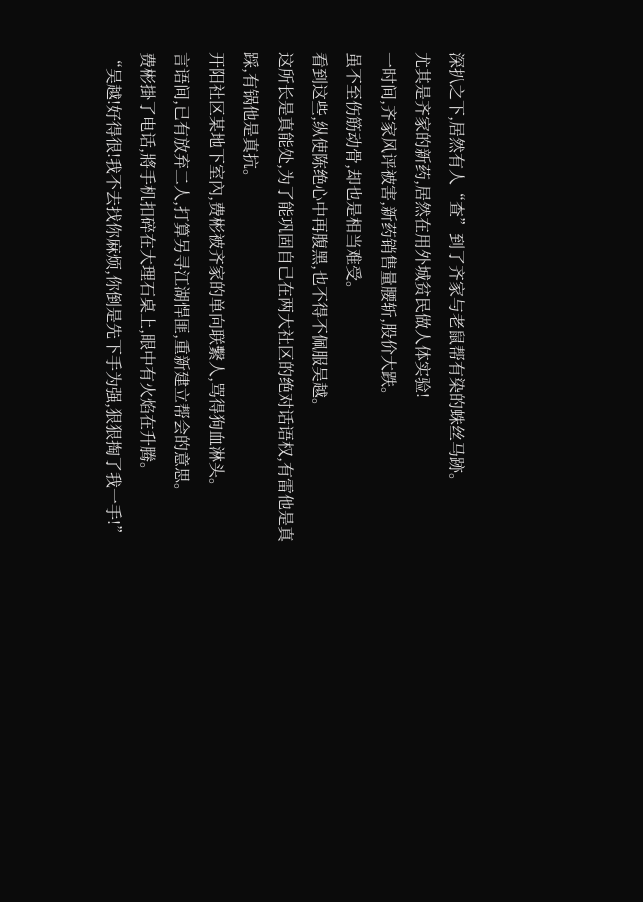深扒之下,居然有人“查”到了齐家与老鼠帮有染的蛛丝马跡。
尤其是齐家的新药,居然在用外城贫民做人体实验!
一时间,齐家风评被害,新药销售量腰斩,股价大跌。
虽不至伤筋动骨,却也是相当难受。
看到这些,纵使陈绝心中再腹黑,也不得不佩服吴越。
这所长是真能处,为了能巩固自己在两大社区的绝对话语权,有雷他是真踩,有锅他是真抗。
开阳社区某地下室內,费彬被齐家的单向联繫人,骂得狗血淋头。
言语间,已有放弃二人,打算另寻江湖悍匪,重新建立帮会的意思。
费彬掛了电话,將手机扣碎在大理石桌上,眼中有火焰在升腾。
“吴越!好得很!我不去找你麻烦,你倒是先下手为强,狠狠掏了我一手!”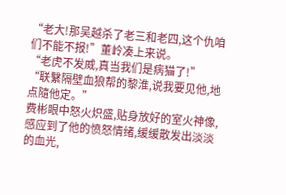“老大!那吴越杀了老三和老四,这个仇咱们不能不报!”董岭凑上来说。
“老虎不发威,真当我们是病猫了!”
“联繫隔壁血狼帮的黎淮,说我要见他,地点隨他定。”
费彬眼中怒火炽盛,贴身放好的室火神像,感应到了他的愤怒情绪,缓缓散发出淡淡的血光,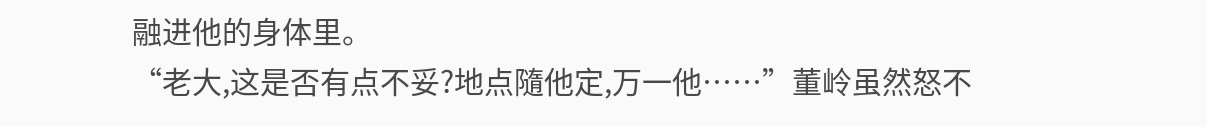融进他的身体里。
“老大,这是否有点不妥?地点隨他定,万一他……”董岭虽然怒不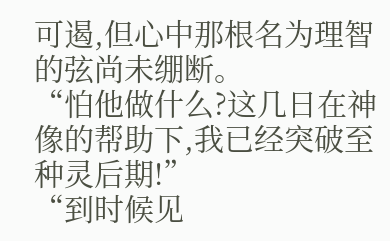可遏,但心中那根名为理智的弦尚未绷断。
“怕他做什么?这几日在神像的帮助下,我已经突破至种灵后期!”
“到时候见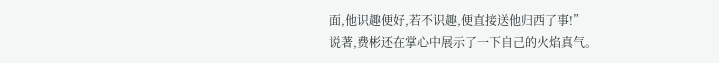面,他识趣便好,若不识趣,便直接送他归西了事!”
说著,费彬还在掌心中展示了一下自己的火焰真气。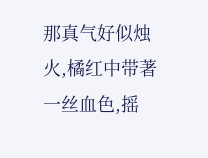那真气好似烛火,橘红中带著一丝血色,摇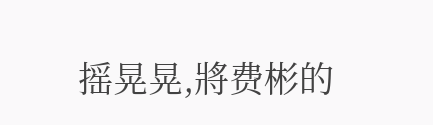摇晃晃,將费彬的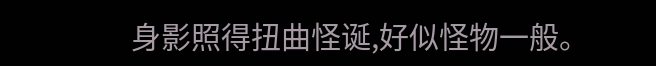身影照得扭曲怪诞,好似怪物一般。